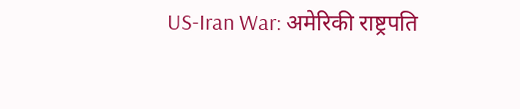US-Iran War: अमेरिकी राष्ट्रपति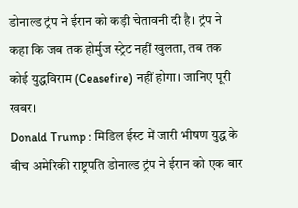डोनाल्ड ट्रंप ने ईरान को कड़ी चेतावनी दी है। ट्रंप ने कहा कि जब तक होर्मुज स्ट्रेट नहीं खुलता, तब तक कोई युद्धविराम (Ceasefire) नहीं होगा। जानिए पूरी खबर।
Donald Trump : मिडिल ईस्ट में जारी भीषण युद्ध के बीच अमेरिकी राष्ट्रपति डोनाल्ड ट्रंप ने ईरान को एक बार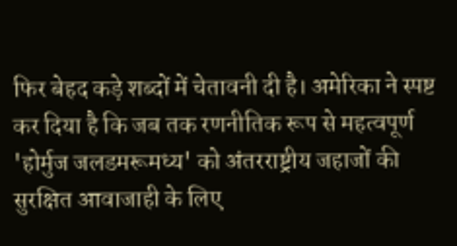फिर बेहद कड़े शब्दों में चेतावनी दी है। अमेरिका ने स्पष्ट कर दिया है कि जब तक रणनीतिक रूप से महत्वपूर्ण 'होर्मुज जलडमरूमध्य' को अंतरराष्ट्रीय जहाजों की सुरक्षित आवाजाही के लिए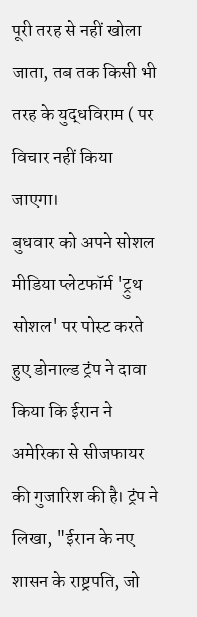पूरी तरह से नहीं खोला जाता, तब तक किसी भी तरह के युद्धविराम ( पर विचार नहीं किया जाएगा।
बुधवार को अपने सोशल मीडिया प्लेटफॉर्म 'ट्रुथ सोशल' पर पोस्ट करते हुए डोनाल्ड ट्रंप ने दावा किया कि ईरान ने अमेरिका से सीजफायर की गुजारिश की है। ट्रंप ने लिखा, "ईरान के नए शासन के राष्ट्रपति, जो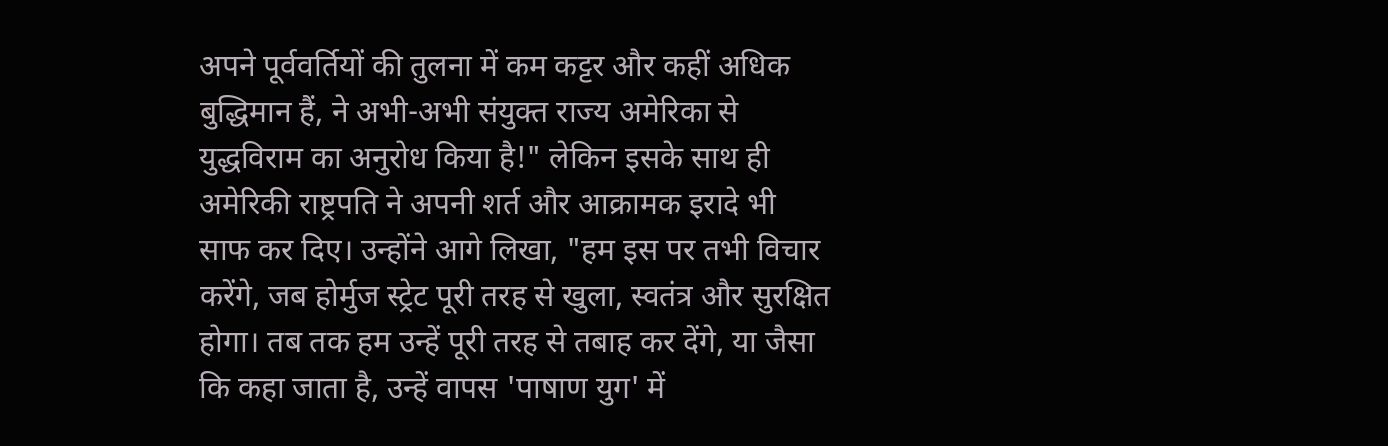अपने पूर्ववर्तियों की तुलना में कम कट्टर और कहीं अधिक बुद्धिमान हैं, ने अभी-अभी संयुक्त राज्य अमेरिका से युद्धविराम का अनुरोध किया है!" लेकिन इसके साथ ही अमेरिकी राष्ट्रपति ने अपनी शर्त और आक्रामक इरादे भी साफ कर दिए। उन्होंने आगे लिखा, "हम इस पर तभी विचार करेंगे, जब होर्मुज स्ट्रेट पूरी तरह से खुला, स्वतंत्र और सुरक्षित होगा। तब तक हम उन्हें पूरी तरह से तबाह कर देंगे, या जैसा कि कहा जाता है, उन्हें वापस 'पाषाण युग' में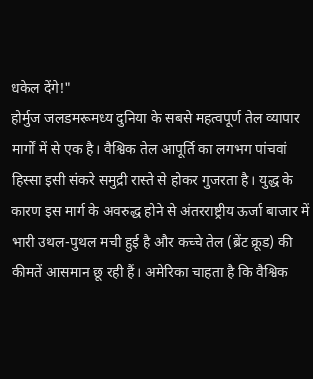धकेल देंगे!"
होर्मुज जलडमरूमध्य दुनिया के सबसे महत्वपूर्ण तेल व्यापार मार्गों में से एक है। वैश्विक तेल आपूर्ति का लगभग पांचवां हिस्सा इसी संकरे समुद्री रास्ते से होकर गुजरता है। युद्ध के कारण इस मार्ग के अवरुद्ध होने से अंतरराष्ट्रीय ऊर्जा बाजार में भारी उथल-पुथल मची हुई है और कच्चे तेल (ब्रेंट क्रूड) की कीमतें आसमान छू रही हैं। अमेरिका चाहता है कि वैश्विक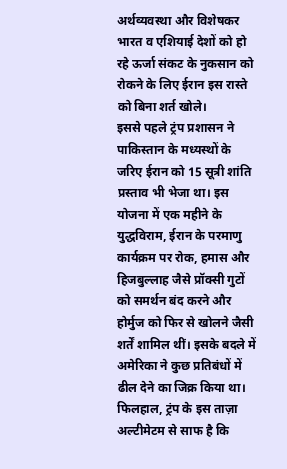अर्थव्यवस्था और विशेषकर भारत व एशियाई देशों को हो रहे ऊर्जा संकट के नुकसान को रोकने के लिए ईरान इस रास्ते को बिना शर्त खोले।
इससे पहले ट्रंप प्रशासन ने पाकिस्तान के मध्यस्थों के जरिए ईरान को 15 सूत्री शांति प्रस्ताव भी भेजा था। इस योजना में एक महीने के युद्धविराम, ईरान के परमाणु कार्यक्रम पर रोक, हमास और हिजबुल्लाह जैसे प्रॉक्सी गुटों को समर्थन बंद करने और होर्मुज को फिर से खोलने जैसी शर्तें शामिल थीं। इसके बदले में अमेरिका ने कुछ प्रतिबंधों में ढील देने का जिक्र किया था।
फिलहाल, ट्रंप के इस ताज़ा अल्टीमेटम से साफ है कि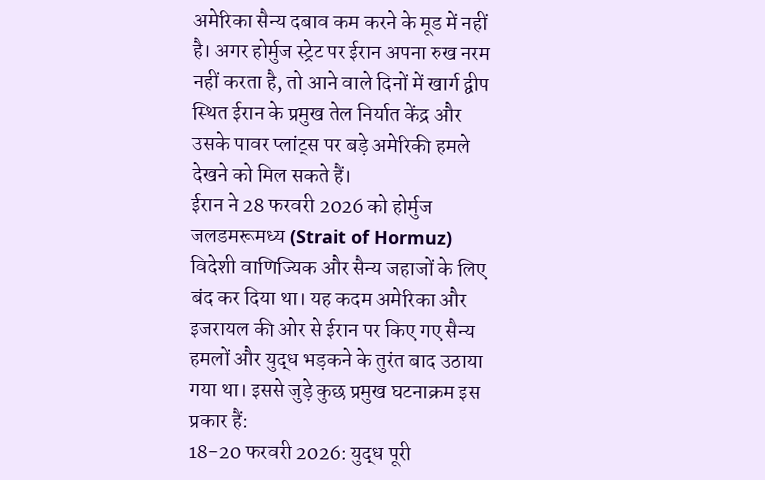अमेरिका सैन्य दबाव कम करने के मूड में नहीं है। अगर होर्मुज स्ट्रेट पर ईरान अपना रुख नरम नहीं करता है, तो आने वाले दिनों में खार्ग द्वीप स्थित ईरान के प्रमुख तेल निर्यात केंद्र और उसके पावर प्लांट्स पर बड़े अमेरिकी हमले देखने को मिल सकते हैं।
ईरान ने 28 फरवरी 2026 को होर्मुज जलडमरूमध्य (Strait of Hormuz) विदेशी वाणिज्यिक और सैन्य जहाजों के लिए बंद कर दिया था। यह कदम अमेरिका और इजरायल की ओर से ईरान पर किए गए सैन्य हमलों और युद्ध भड़कने के तुरंत बाद उठाया गया था। इससे जुड़े कुछ प्रमुख घटनाक्रम इस प्रकार हैं:
18-20 फरवरी 2026: युद्ध पूरी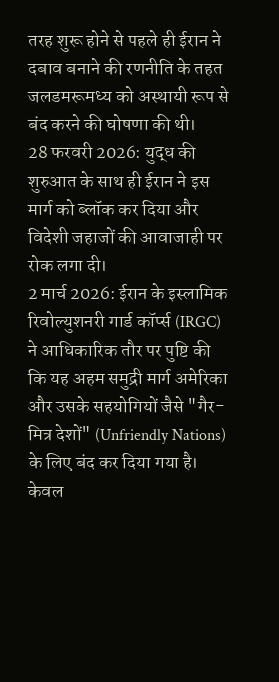तरह शुरू होने से पहले ही ईरान ने दबाव बनाने की रणनीति के तहत जलडमरूमध्य को अस्थायी रूप से बंद करने की घोषणा की थी।
28 फरवरी 2026: युद्ध की शुरुआत के साथ ही ईरान ने इस मार्ग को ब्लॉक कर दिया और विदेशी जहाजों की आवाजाही पर रोक लगा दी।
2 मार्च 2026: ईरान के इस्लामिक रिवोल्युशनरी गार्ड कॉर्प्स (IRGC) ने आधिकारिक तौर पर पुष्टि की कि यह अहम समुद्री मार्ग अमेरिका और उसके सहयोगियों जैसे "गैर-मित्र देशों" (Unfriendly Nations) के लिए बंद कर दिया गया है। केवल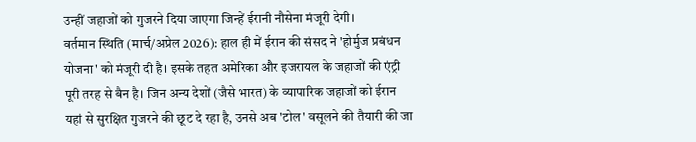उन्हीं जहाजों को गुजरने दिया जाएगा जिन्हें ईरानी नौसेना मंजूरी देगी।
वर्तमान स्थिति (मार्च/अप्रेल 2026): हाल ही में ईरान की संसद ने 'होर्मुज प्रबंधन योजना' को मंजूरी दी है। इसके तहत अमेरिका और इजरायल के जहाजों की एंट्री पूरी तरह से बैन है। जिन अन्य देशों (जैसे भारत) के व्यापारिक जहाजों को ईरान यहां से सुरक्षित गुजरने की छूट दे रहा है, उनसे अब 'टोल' वसूलने की तैयारी की जा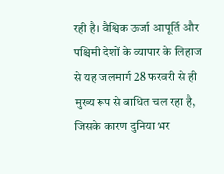रही है। वैश्विक ऊर्जा आपूर्ति और पश्चिमी देशों के व्यापार के लिहाज से यह जलमार्ग 28 फरवरी से ही मुख्य रूप से बाधित चल रहा है, जिसके कारण दुनिया भर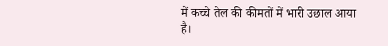में कच्चे तेल की कीमतों में भारी उछाल आया है।